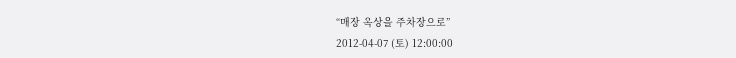“매장 옥상을 주차장으로”
2012-04-07 (토) 12:00:00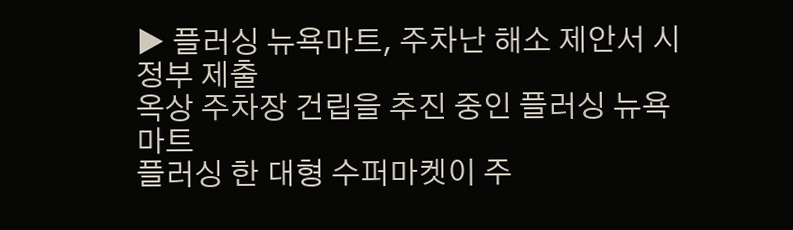▶ 플러싱 뉴욕마트, 주차난 해소 제안서 시정부 제출
옥상 주차장 건립을 추진 중인 플러싱 뉴욕마트
플러싱 한 대형 수퍼마켓이 주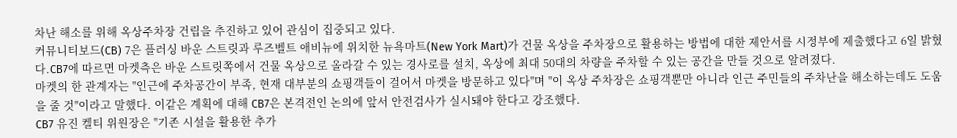차난 해소를 위해 옥상주차장 건립을 추진하고 있어 관심이 집중되고 있다.
커뮤니티보드(CB) 7은 플러싱 바운 스트릿과 루즈벨트 애비뉴에 위치한 뉴욕마트(New York Mart)가 건물 옥상을 주차장으로 활용하는 방법에 대한 제안서를 시정부에 제출했다고 6일 밝혔다.CB7에 따르면 마켓측은 바운 스트릿쪽에서 건물 옥상으로 올라갈 수 있는 경사로를 설치, 옥상에 최대 50대의 차량을 주차할 수 있는 공간을 만들 것으로 알려졌다.
마켓의 한 관계자는 "인근에 주차공간이 부족, 현재 대부분의 쇼핑객들이 걸어서 마켓을 방문하고 있다"며 "이 옥상 주차장은 쇼핑객뿐만 아니라 인근 주민들의 주차난을 해소하는데도 도움을 줄 것"이라고 말했다. 이같은 계획에 대해 CB7은 본격전인 논의에 앞서 안전검사가 실시돼야 한다고 강조했다.
CB7 유진 켈티 위원장은 "기존 시설을 활용한 추가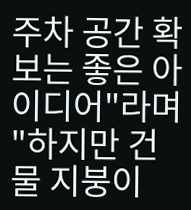주차 공간 확보는 좋은 아이디어"라며 "하지만 건물 지붕이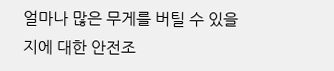얼마나 많은 무게를 버틸 수 있을지에 대한 안전조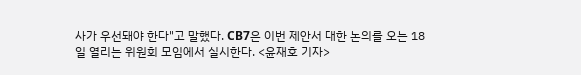사가 우선돼야 한다"고 말했다. CB7은 이번 제안서 대한 논의를 오는 18일 열리는 위원회 모임에서 실시한다. <윤재호 기자>